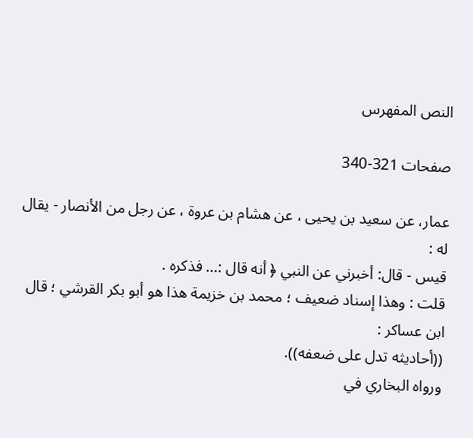النص المفهرس

صفحات 321-340

عمار، عن سعيد بن يحيى ، عن هشام بن عروة ، عن رجل من الأنصار - يقال له :
قيس - قال: أخبرني عن النبي ﴿ أنه قال :... فذكره .
قلت : وهذا إسناد ضعيف ؛ محمد بن خزيمة هذا هو أبو بكر القرشي ؛ قال
ابن عساكر :
((أحاديثه تدل على ضعفه)).
ورواه البخاري في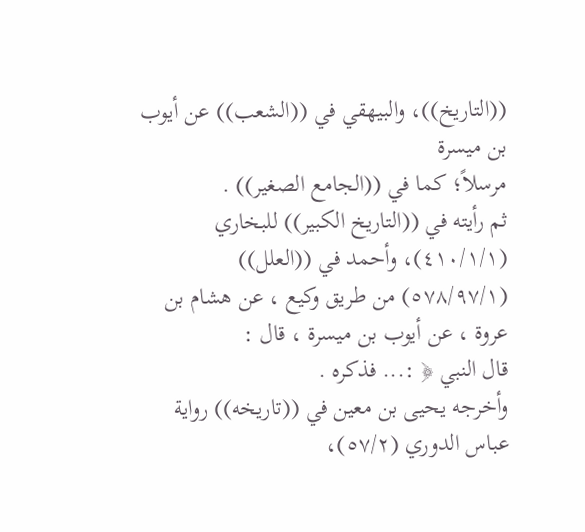((التاريخ))، والبيهقي في ((الشعب)) عن أيوب بن ميسرة
مرسلاً؛ كما في ((الجامع الصغير)) .
ثم رأيته في ((التاريخ الكبير)) للبخاري (٤١٠/١/١)، وأحمد في ((العلل))
(٥٧٨/٩٧/١) من طريق وكيع ، عن هشام بن عروة ، عن أيوب بن ميسرة ، قال :
قال النبي ﴿ :... فذكره .
وأخرجه يحيى بن معين في ((تاريخه)) رواية عباس الدوري (٥٧/٢)،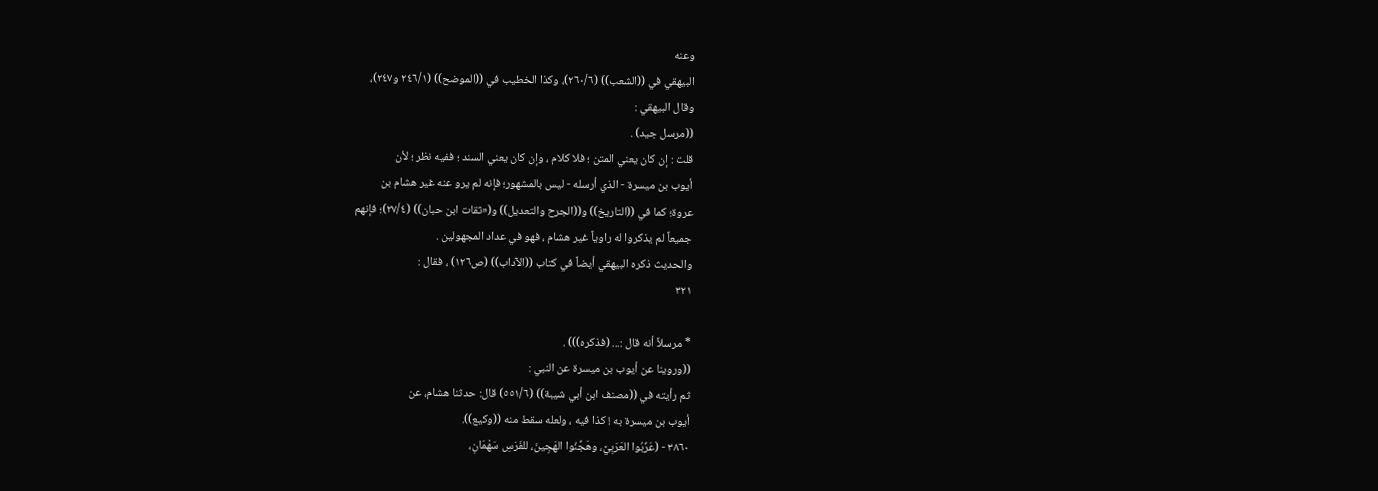وعنه
البيهقي في ((الشعب)) (٢٦٠/٦)، وكذا الخطيب في ((الموضح)) (٢٤٦/١ و٢٤٧)،
وقال البيهقي :
((مرسل جيد) .
قلت : إن كان يعني المتن ؛ فلا كلام ، وإن كان يعني السند ؛ ففيه نظر ؛ لأن
أيوب بن ميسرة - الذي أرسله - ليس بالمشهور؛ فإنه لم يرو عنه غير هشام بن
عروة؛ كما في ((التاريخ)) و((الجرح والتعديل)) و(«ثقات ابن حبان)) (٢٧/٤)؛ فإنهم
جميعاً لم يذكروا له راوياً غير هشام ، فهو في عداد المجهولين .
والحديث ذكره البيهقي أيضاً في كتاب ((الآداب)) (ص١٢٦) ، فقال :
٣٢١

* مرسلاً أنه قال :... (فذكره))) .
((وروينا عن أيوب بن ميسرة عن النبي :
ثم رأيته في ((مصنف ابن أبي شيبة)) (٥٥١/٦) قال: حدثنا هشام، عن
أيوب بن ميسرة به ! كذا فيه ، ولعله سقط منه ((وكيع)).
٣٨٦٠ - (عَرِّبُوا العَرَبِيَّ، وهَجِّنُوا الهَجِينَ، للفَرَسِ سَهْمَانِ،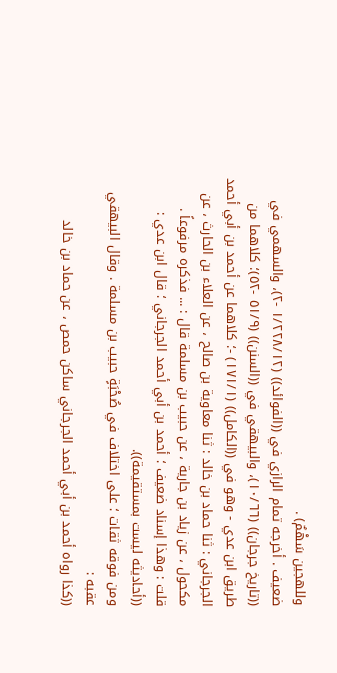وللهجین سَهْمٌ) .
ضعيف . أخرجه تمام الرازي في ((الفوائد)) (١/٢٢٨/١٢ -٢)، والسهمي في
((تاريخ جرجان)) (١٠/٦٦)، والبيهقي في ((السنن)) (٥١/٩ -٥٢)؛ كلاهما من
طريق ابن عدي - وهو في ((الكامل)) (١٧١/١) -؛ كلاهما عن أحمد بن أبي أحمد
الجرجاني : ثنا حماد بن خالد : ثنا معاوية بن صالح ، عن العلاء بن الحارث ، عن
مكحول ، عن زياد بن جارية ، عن حبيب بن مسلمة قال : ... فذكره مرفوعاً .
قلت : وهذا إسناد ضعيف ؛ أحمد بن أبي أحمد الجرجاني ؛ قال ابن عدي :
((أحاديثه ليست بمستقيمة)).
ومن فوقه ثقات ؛ على اختلاف في صُحْبَةٍ حبيب بن مسلمة . وقال البيهقي
عقبه :
((كذا رواه أحمد بن أبي أحمد الجرجاني ساكن حمص ، عن حماد بن خالد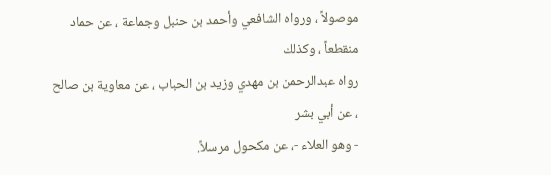موصولاً ، ورواه الشافعي وأحمد بن حنبل وجماعة ، عن حماد منقطعاً ، وكذلك
رواه عبدالرحمن بن مهدي وزيد بن الحباب ، عن معاوية بن صالح ، عن أبي بشر
- وهو العلاء -، عن مكحول مرسلاً.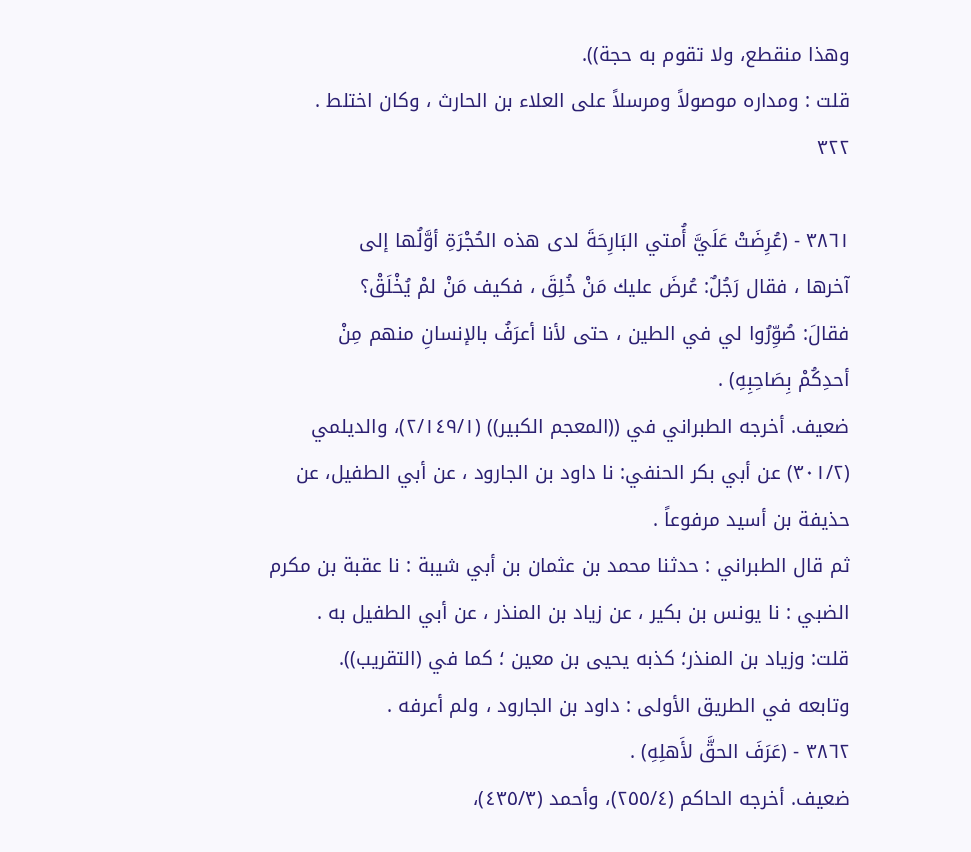وهذا منقطع، ولا تقوم به حجة)).
قلت : ومداره موصولاً ومرسلاً على العلاء بن الحارث ، وكان اختلط .
٣٢٢

٣٨٦١ - (عُرِضَتْ عَلَيَّ أُمتي البَارِحَةَ لدى هذه الحُجْرَةِ أوَّلُها إلى
آخرها ، فقال رَجُلٌ: عُرضَ عليك مَنْ خُلِقَ ، فكيف مَنْ لمْ يُخْلَقْ؟
فقالَ: صُوِّرُوا لي في الطين ، حتى لأنا أعرَفُ بالإنسانِ منهم مِنْ
أحدِكُمْ بِصَاحِبِهِ) .
ضعيف. أخرجه الطبراني في ((المعجم الكبير)) (٢/١٤٩/١)، والديلمي
(٣٠١/٢) عن أبي بكر الحنفي: نا داود بن الجارود ، عن أبي الطفيل، عن
حذيفة بن أسيد مرفوعاً .
ثم قال الطبراني : حدثنا محمد بن عثمان بن أبي شيبة : نا عقبة بن مكرم
الضبي : نا يونس بن بكير ، عن زياد بن المنذر ، عن أبي الطفيل به .
قلت: وزياد بن المنذر؛ كذبه يحيى بن معين ؛ كما في (التقريب)).
وتابعه في الطريق الأولى : داود بن الجارود ، ولم أعرفه .
٣٨٦٢ - (عَرَفَ الحقَّ لأَهلِهِ) .
ضعيف. أخرجه الحاكم (٢٥٥/٤)، وأحمد (٤٣٥/٣)،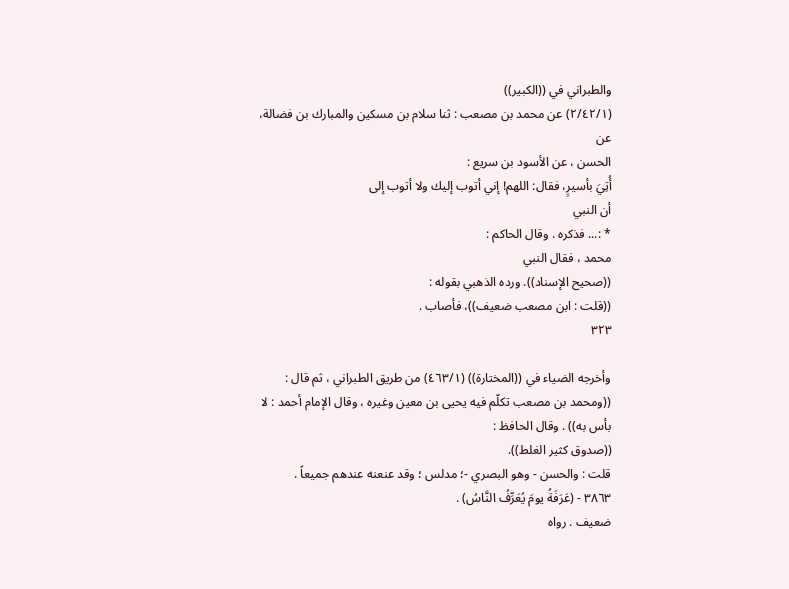والطبراني في ((الكبير))
(٢/٤٢/١) عن محمد بن مصعب : ثنا سلام بن مسكين والمبارك بن فضالة، عن
الحسن ، عن الأسود بن سريع :
أُتِيَ بأسيرٍ، فقال: اللهم! إني أتوب إليك ولا أتوب إلى
أن النبي
* :... فذكره . وقال الحاكم :
محمد ، فقال النبي
((صحيح الإسناد)). ورده الذهبي بقوله :
((قلت : ابن مصعب ضعيف))، فأصاب .
٣٢٣

وأخرجه الضياء في ((المختارة)) (٤٦٣/١) من طريق الطبراني ، ثم قال :
((ومحمد بن مصعب تكلّم فيه يحيى بن معين وغيره ، وقال الإمام أحمد : لا
بأس به)) . وقال الحافظ :
((صدوق كثير الغلط)).
قلت : والحسن - وهو البصري -؛ مدلس ؛ وقد عنعنه عندهم جميعاً .
٣٨٦٣ - (عَرَفَةُ يومَ يُعَرِّفُ النَّاسُ) .
ضعيف . رواه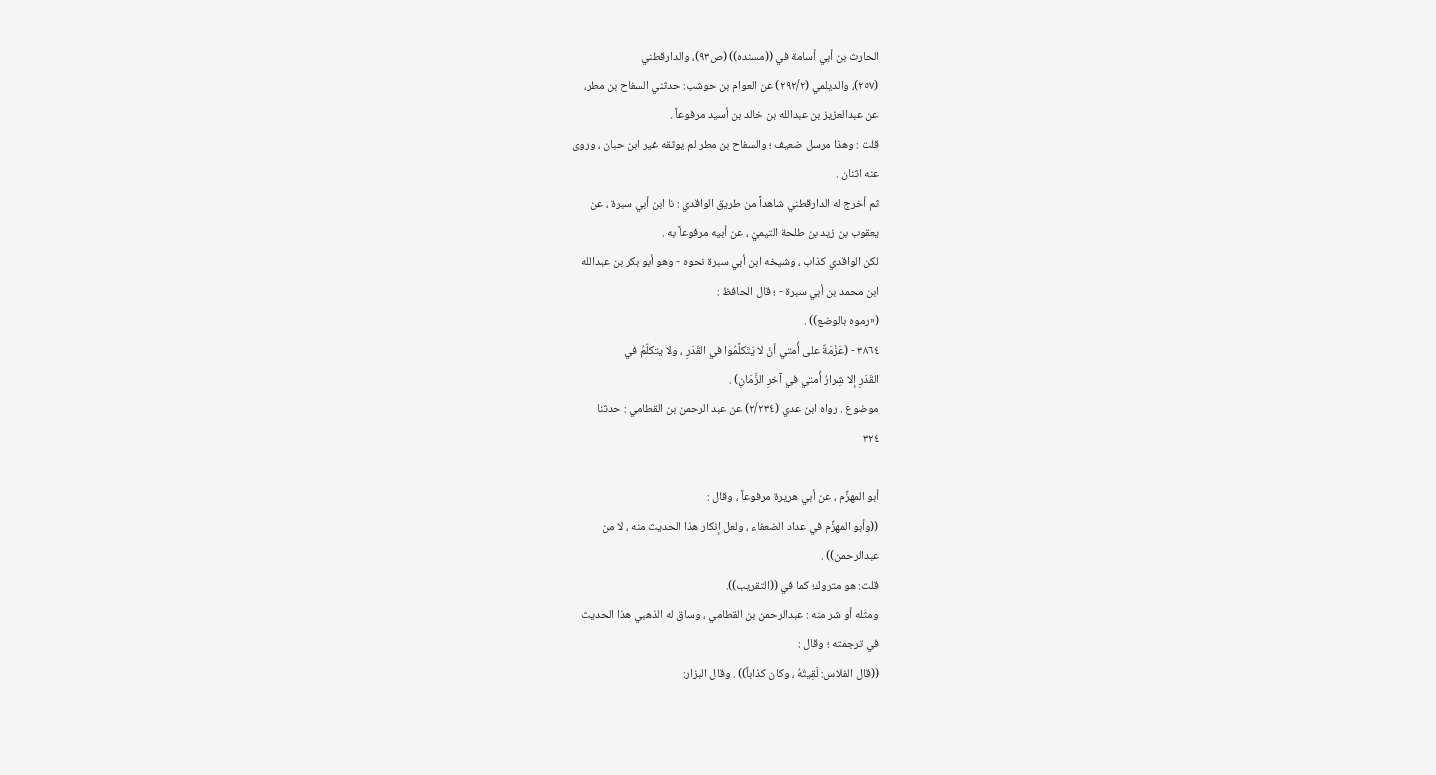الحارث بن أبي أسامة في ((مسنده)) (ص٩٣)، والدارقطني
(٢٥٧)، والديلمي (٢٩٢/٢) عن العوام بن حوشب: حدثني السفاح بن مطر،
عن عبدالعزيز بن عبدالله بن خالد بن أسيد مرفوعاً .
قلت : وهذا مرسل ضعيف ؛ والسفاح بن مطر لم يوثقه غير ابن حبان ، وروى
عنه اثنان .
ثم أخرج له الدارقطني شاهداً من طريق الواقدي : نا ابن أبي سبرة ، عن
يعقوب بن زيد بن طلحة التيميّ ، عن أبيه مرفوعاً به .
لكن الواقدي كذاب ، وشيخه ابن أبي سبرة نحوه - وهو أبو بكر بن عبدالله
ابن محمد بن أبي سبرة - ؛ قال الحافظ :
(«رموه بالوضع)) .
٣٨٦٤ - (عَزْمَةٌ على أُمتي أنْ لا يَتَكلَّمُوا في القَدَرِ ، ولا يتكلّمُ في
القَدَرِ إلا شِرارُ أُمتي في آخرِ الزَّمَانِ) .
موضوع . رواه ابن عدي (٢/٢٣٤) عن عبد الرحمن بن القطامي : حدثنا
٣٢٤

أبو المهزِّم ، عن أبي هريرة مرفوعاً ، وقال :
((وأبو المهزِّم في عداد الضعفاء ، ولعل إنكار هذا الحديث منه ، لا من
عبدالرحمن)) .
قلت: هو متروك؛ كما في ((التقريب)).
ومثله أو شر منه : عبدالرحمن بن القطامي ، وساق له الذهبي هذا الحديث
في ترجمته ؛ وقال :
((قال الفلاس: لَقِيتُهُ ، وكان كذاباً)) . وقال البزار: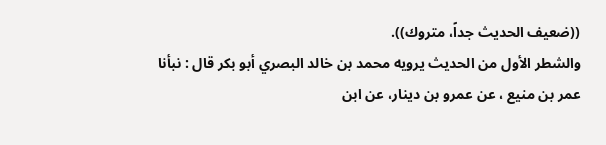((ضعيف الحديث جداً، متروك)).
والشطر الأول من الحديث يرويه محمد بن خالد البصري أبو بكر قال : نبأنا
عمر بن منيع ، عن عمرو بن دينار، عن ابن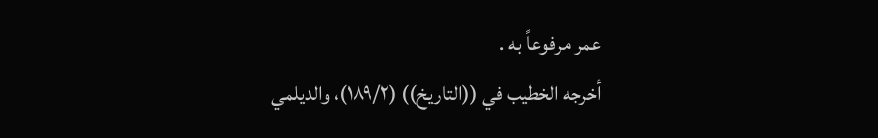عمر مرفوعاً به .
أخرجه الخطيب في ((التاريخ)) (١٨٩/٢)، والديلمي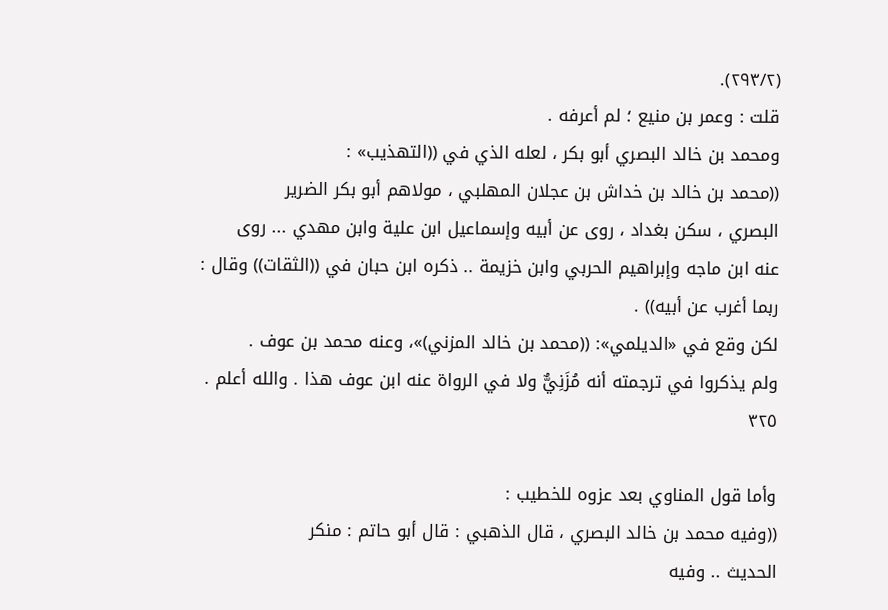(٢٩٣/٢).
قلت : وعمر بن منيع ؛ لم أعرفه .
ومحمد بن خالد البصري أبو بكر ، لعله الذي في ((التهذيب» :
((محمد بن خالد بن خداش بن عجلان المهلبي ، مولاهم أبو بكر الضرير
البصري ، سكن بغداد ، روى عن أبيه وإسماعيل ابن علية وابن مهدي ... روى
عنه ابن ماجه وإبراهيم الحربي وابن خزيمة .. ذكره ابن حبان في ((الثقات)) وقال :
ربما أغرب عن أبيه)) .
لكن وقع في «الديلمي»: ((محمد بن خالد المزني)»، وعنه محمد بن عوف .
ولم يذكروا في ترجمته أنه مُزَنِيٌّ ولا في الرواة عنه ابن عوف هذا . والله أعلم .
٣٢٥

وأما قول المناوي بعد عزوه للخطيب :
((وفيه محمد بن خالد البصري ، قال الذهبي : قال أبو حاتم : منكر
الحديث .. وفيه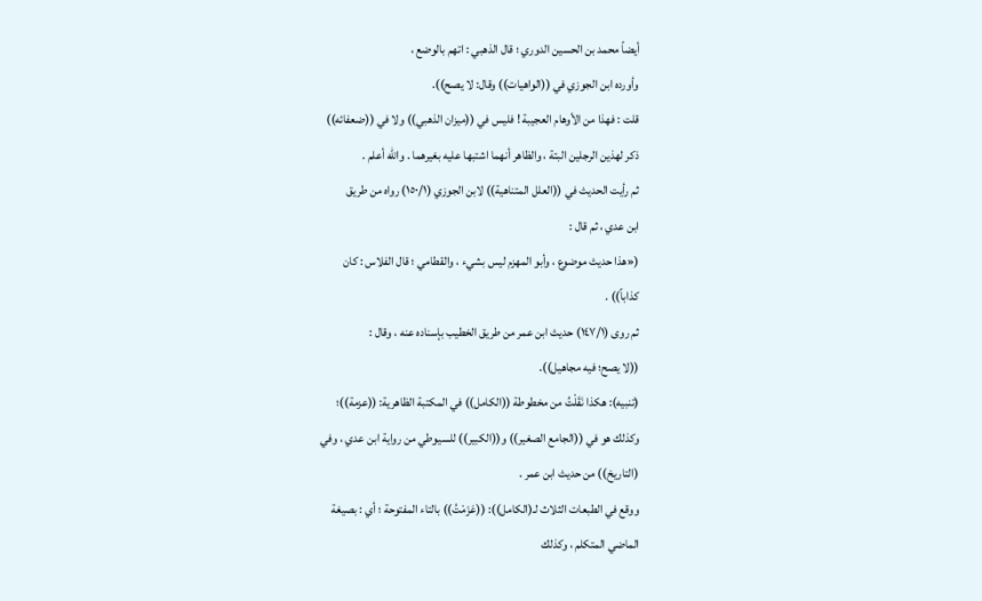أيضاً محمد بن الحسين الدوري ؛ قال الذهبي : اتهم بالوضع ،
وأورده ابن الجوزي في ((الواهيات)) وقال: لا يصح)).
قلت : فهذا من الأوهام العجيبة ! فليس في ((ميزان الذهبي)) ولا في ((ضعفائه))
ذكر لهذين الرجلين البتة ، والظاهر أنهما اشتبها عليه بغيرهما . والله أعلم .
ثم رأيت الحديث في ((العلل المتناهية)) لابن الجوزي (١٥٠/١) رواه من طريق
ابن عدي ، ثم قال :
(«هذا حديث موضوع ، وأبو المهزم ليس بشيء ، والقطامي ؛ قال الفلاس : كان
كذاباً)) .
ثم روی (١٤٧/١) حديث ابن عمر من طريق الخطيب بإسناده عنه ، وقال :
((لا يصح؛ فيه مجاهيل)).
(تنبيه): هكذا نَقَلْتُ من مخطوطة ((الكامل)) في المكتبة الظاهرية: ((عزمة))؛
وكذلك هو في ((الجامع الصغير)) و((الكبير)) للسيوطي من رواية ابن عدي ، وفي
(التاریخ)) من حديث ابن عمر .
ووقع في الطبعات الثلاث لـ(الكامل)): ((عَزَمْتُ)) بالتاء المفتوحة ؛ أي : بصيغة
الماضي المتكلم ، وكذلك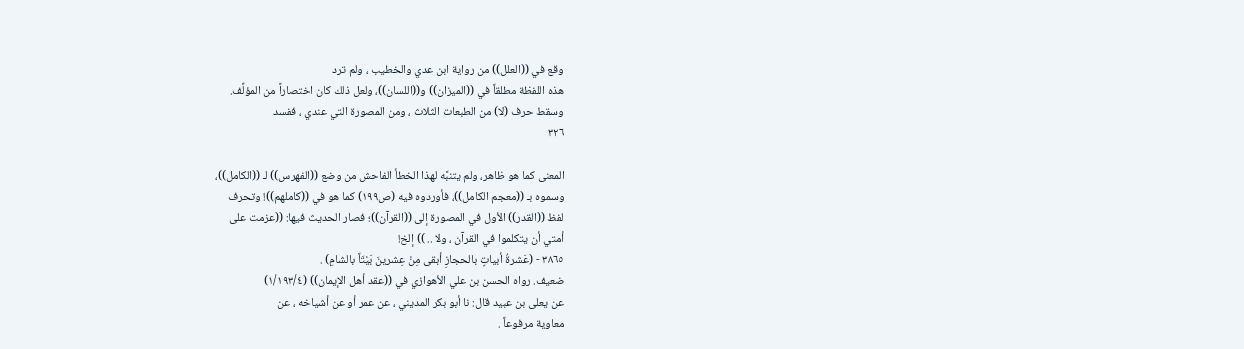وقع في ((العلل)) من رواية ابن عدي والخطيب ، ولم ترد
هذه اللفظة مطلقاً في ((الميزان)) و((اللسان))، ولعل ذلك كان اختصاراً من المؤلِّف.
وسقط حرف (لا) من الطبعات الثلاث ، ومن المصورة التي عندي ، ففسد
٣٢٦

المعنى كما هو ظاهر، ولم يتنبَّه لهذا الخطأ الفاحش من وضع ((الفهرس)) لـ ((الكامل))،
وسموه بـ ((معجم الكامل))، فأوردوه فيه (ص١٩٩) كما هو في ((كاملهم))! وتحرف
لفظ ((القدر)) الأول في المصورة إلى ((القرآن))؛ فصار الحديث فيها: ((عزمت على
أمتي أن يتكلموا في القرآن ، ولا .. )) إلخ!
٣٨٦٥ - (عَشرةُ أبياتٍ بالحجازِ أبقى مِنْ عِشرينَ بَيْتَاً بالشامِ) .
ضعيف. رواه الحسن بن علي الأهوازي في ((عقد أهل الإيمان)) (١/١٩٣/٤)
عن يعلى بن عبيد قال: نا أبو بكر المديني ، عن عمر أو عن أشياخه ، عن
معاوية مرفوعاً .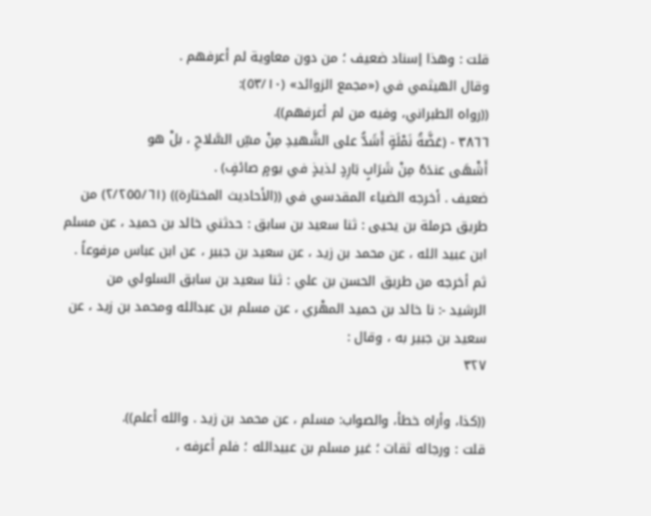قلت : وهذا إسناد ضعيف ؛ من دون معاوية لم أعرفهم .
وقال الهيثمي في («مجمع الزوائد» (٥٣/١٠):
((رواه الطبراني، وفيه من لم أعرفهم)).
٣٨٦٦ - (عَضَّةُ نَمْلَةٍ أَشَدُّ على الشَّهيدِ مِنْ مسِّ السَّلاحِ ، بلْ هو
أَشْهَى عندَهُ مِنْ شَرَابٍ بَارِدٍ لذيذٍ في يومٍ صائفٍ) .
ضعيف . أخرجه الضياء المقدسي في ((الأحاديث المختارة)) (٢/٢٥٥/٦١) من
طريق حرملة بن يحيى : ثنا سعيد بن سابق : حدثني خالد بن حميد ، عن مسلم
ابن عبيد الله ، عن محمد بن زيد ، عن سعيد بن جبير ، عن ابن عباس مرفوعاً .
ثم أخرجه من طريق الحسن بن علي : ثنا سعيد بن سابق السلولي من
الرشيد -: نا خالد بن حميد المهْري ، عن مسلم بن عبدالله ومحمد بن زيد ، عن
سعید بن جبير به ، وقال :
٣٢٧

((كذا، وأراه خطأ، والصواب: مسلم ، عن محمد بن زيد . والله أعلم)).
قلت : ورجاله ثقات ؛ غير مسلم بن عبيدالله ؛ فلم أعرفه ،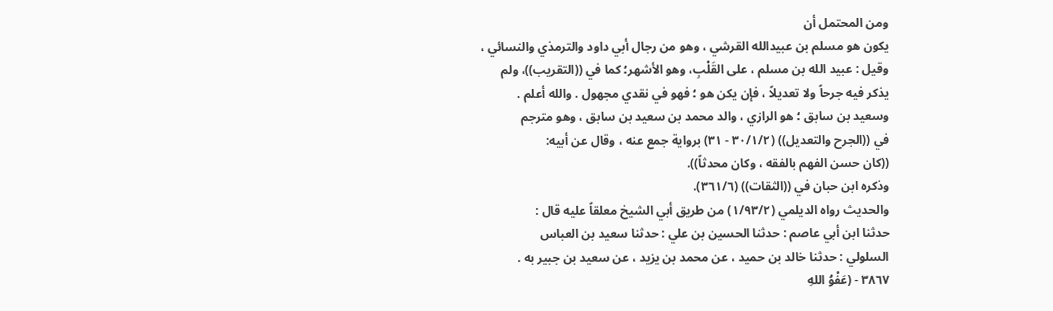ومن المحتمل أن
يكون هو مسلم بن عبيدالله القرشي ، وهو من رجال أبي داود والترمذي والنسائي ،
وقيل : عبيد الله بن مسلم ، على القَلْبِ، وهو الأشهر؛ كما في ((التقريب))، ولم
يذكر فيه جرحاً ولا تعديلاً ، فإن يكن هو ؛ فهو في نقدي مجهول . والله أعلم .
وسعيد بن سابق ؛ هو الرازي ، والد محمد بن سعيد بن سابق ، وهو مترجم
في ((الجرح والتعديل)) (٣٠/١/٢ - ٣١) برواية جمع عنه ، وقال عن أبيه:
((كان حسن الفهم بالفقه ، وكان محدثاً)).
وذكره ابن حبان في ((الثقات)) (٣٦١/٦).
والحديث رواه الديلمي (١/٩٣/٢) من طريق أبي الشيخ معلقاً عليه قال :
حدثنا ابن أبي عاصم : حدثنا الحسين بن علي : حدثنا سعيد بن العباس
السلولي : حدثنا خالد بن حميد ، عن محمد بن يزيد ، عن سعيد بن جبير به .
٣٨٦٧ - (عَفْوُ اللهِ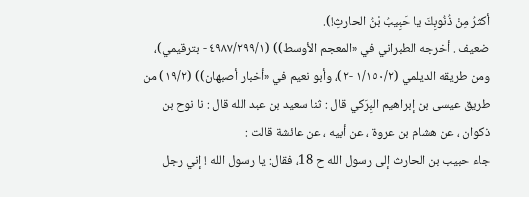أكثرُ مِنْ ذُنُوبِكَ يا حَبِيبُ بْنُ الحارثِ!).
ضعيف . أخرجه الطبراني في «المعجم الأوسط)) (٤٩٨٧/٢٩٩/١ - بترقيمي)،
ومن طريقه الديلمي (١/١٥٠/٢ -٢)، وأبو نعيم في «أخبار أصبهان)) (١٩/٢) من
طريق عيسى بن إبراهيم البِرَكي قال : ثنا سعيد بن عبد الله قال : نا نوح بن
ذكوان ، عن هشام بن عروة ، عن أبيه ، عن عائشة قالت :
جاء حبيب بن الحارث إلى رسول الله ح 18، فقال: يا رسول الله ! إني رجل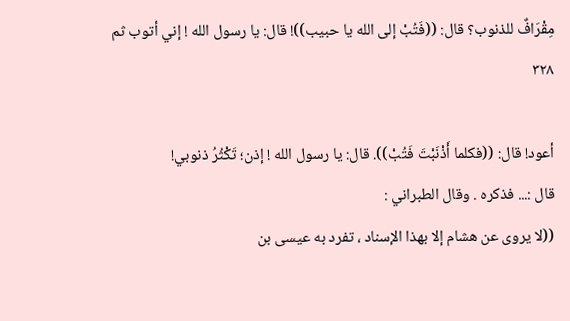مِقْرَافٌ للذنوب؟ قال: ((فَتُبْ إلى الله يا حبيب))! قال: يا رسول الله ! إني أتوب ثم
٣٢٨

أعود! قال: ((فكلما أَذْنَبْتَ فَتُبْ)). قال: يا رسول الله ! إذن؛ تَكْثُرُ ذنوبي!
قال :... فذكره . وقال الطبراني :
((لا يروى عن هشام إلا بهذا الإسناد ، تفرد به عيسى بن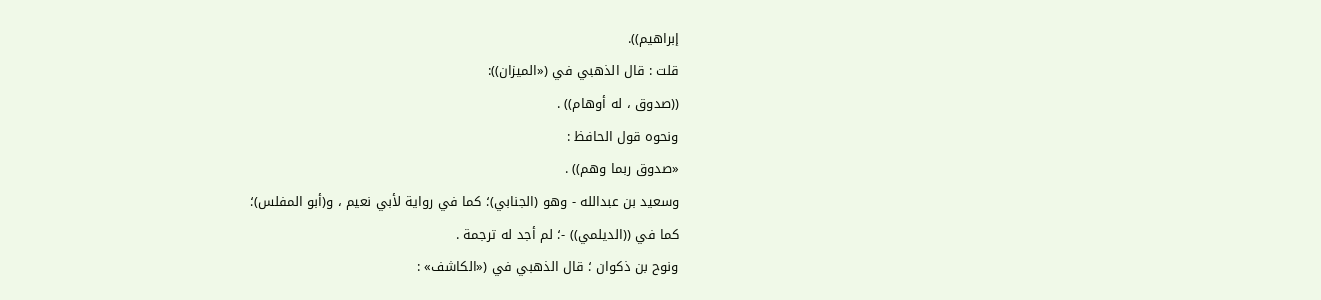إبراهيم)).
قلت : قال الذهبي في («الميزان)):
((صدوق ، له أوهام)) .
ونحوه قول الحافظ :
«صدوق ربما وهم)) .
وسعيد بن عبدالله - وهو (الجنابي)؛ كما في رواية لأبي نعيم ، و(أبو المفلس)؛
كما في ((الديلمي)) -؛ لم أجد له ترجمة .
ونوح بن ذكوان ؛ قال الذهبي في («الكاشف» :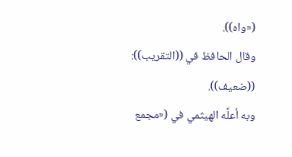(«واه)).
وقال الحافظ في ((التقريب)):
((ضعيف)).
وبه أعلَّه الهيثمي في («مجمع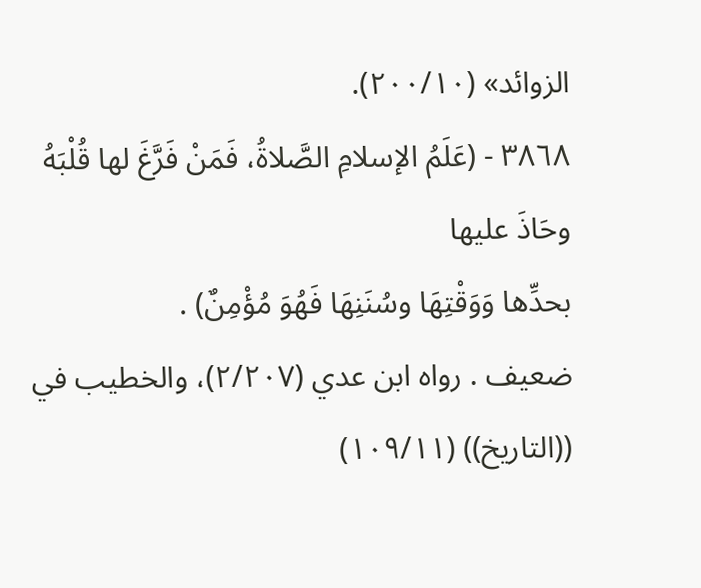الزوائد» (٢٠٠/١٠).
٣٨٦٨ - (عَلَمُ الإسلامِ الصَّلاةُ، فَمَنْ فَرَّغَ لها قُلْبَهُ وحَاذَ عليها
بحدِّها وَوَقْتِهَا وسُنَنِهَا فَهُوَ مُؤْمِنٌ) .
ضعيف . رواه ابن عدي (٢/٢٠٧)، والخطيب في ((التاريخ)) (١٠٩/١١)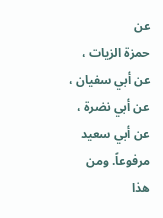عن
حمزة الزيات ، عن أبي سفيان ، عن أبي نضرة ، عن أبي سعيد مرفوعاً. ومن هذا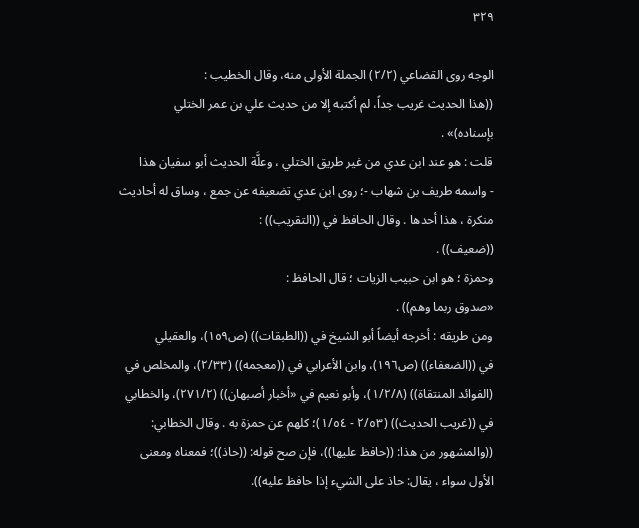٣٢٩

الوجه روى القضاعي (٢/٢) الجملة الأولى منه، وقال الخطيب :
((هذا الحديث غريب جداً، لم أكتبه إلا من حديث علي بن عمر الختلي
بإسناده)» .
قلت : هو عند ابن عدي من غير طريق الختلي ، وعلَّة الحديث أبو سفيان هذا
- واسمه طريف بن شهاب -؛ روى ابن عدي تضعيفه عن جمع ، وساق له أحاديث
منكرة ، هذا أحدها . وقال الحافظ في ((التقريب)) :
((ضعيف)) .
وحمزة ؛ هو ابن حبيب الزيات ؛ قال الحافظ :
«صدوق ربما وهم)) .
ومن طريقه : أخرجه أيضاً أبو الشيخ في ((الطبقات)) (ص١٥٩)، والعقيلي
في ((الضعفاء)) (ص١٩٦)، وابن الأعرابي في ((معجمه)) (٢/٣٣)، والمخلص في
(الفوائد المنتقاة)) (١/٢/٨)، وأبو نعيم في «أخبار أصبهان)) (٢٧١/٢)، والخطابي
في ((غريب الحديث)) (٢/٥٣ - ١/٥٤)؛ كلهم عن حمزة به . وقال الخطابي:
((والمشهور من هذا: ((حافظ عليها))، فإن صح قوله: ((حاذ))؛ فمعناه ومعنى
الأول سواء ، يقال: حاذ على الشيء إذا حافظ عليه)).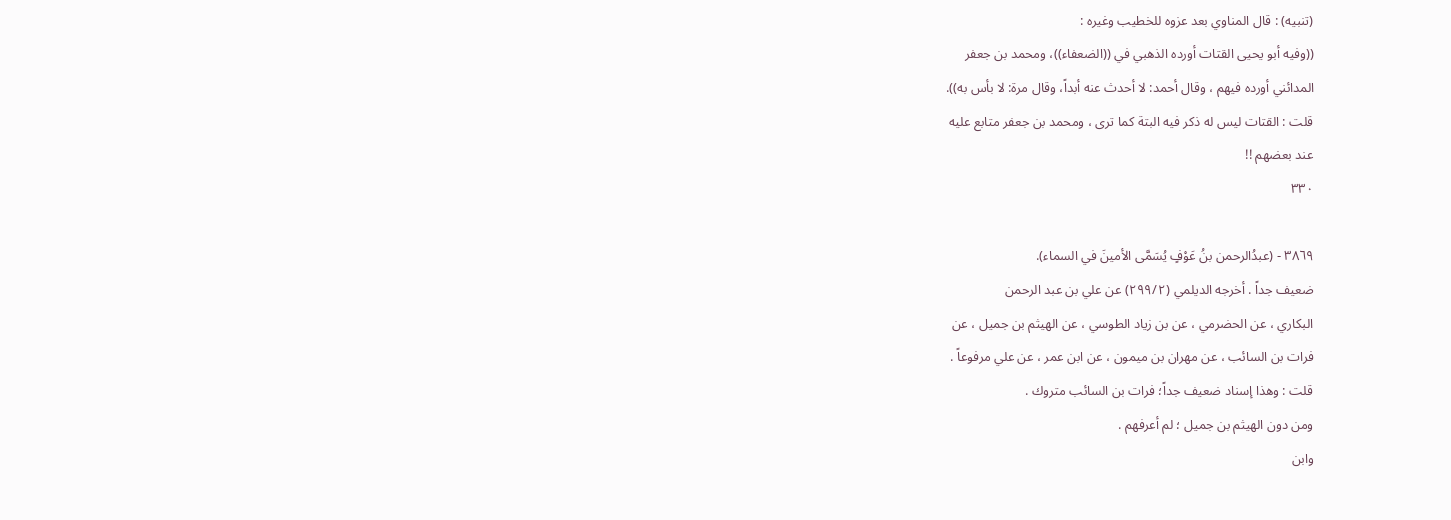(تنبيه) : قال المناوي بعد عزوه للخطيب وغيره :
((وفيه أبو يحيى القتات أورده الذهبي في ((الضعفاء))، ومحمد بن جعفر
المدائني أورده فيهم ، وقال أحمد: لا أحدث عنه أبداً، وقال مرة: لا بأس به)).
قلت : القتات ليس له ذكر فيه البتة كما ترى ، ومحمد بن جعفر متابع عليه
عند بعضهم !!
٣٣٠

٣٨٦٩ - (عبدُالرحمن بنُ عَوْفٍ يُسَمَّى الأمينَ في السماء).
ضعيف جداً . أخرجه الديلمي (٢٩٩/٢) عن علي بن عبد الرحمن
البكاري ، عن الحضرمي ، عن بن زياد الطوسي ، عن الهيثم بن جميل ، عن
فرات بن السائب ، عن مهران بن ميمون ، عن ابن عمر ، عن علي مرفوعاً .
قلت : وهذا إسناد ضعيف جداً؛ فرات بن السائب متروك .
ومن دون الهيثم بن جميل ؛ لم أعرفهم .
وابن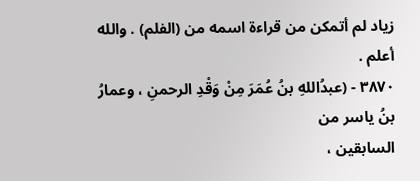زياد لم أتمكن من قراءة اسمه من (الفلم) . والله أعلم .
٣٨٧٠ - (عبدُاللهِ بنُ عُمَرَ مِنْ وَقْدِ الرحمنِ ، وعمارُ بنُ ياسر من
السابقين ،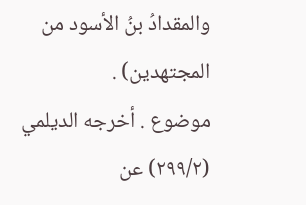والمقدادُ بنُ الأسود من المجتهدين) .
موضوع . أخرجه الديلمي (٢٩٩/٢) عن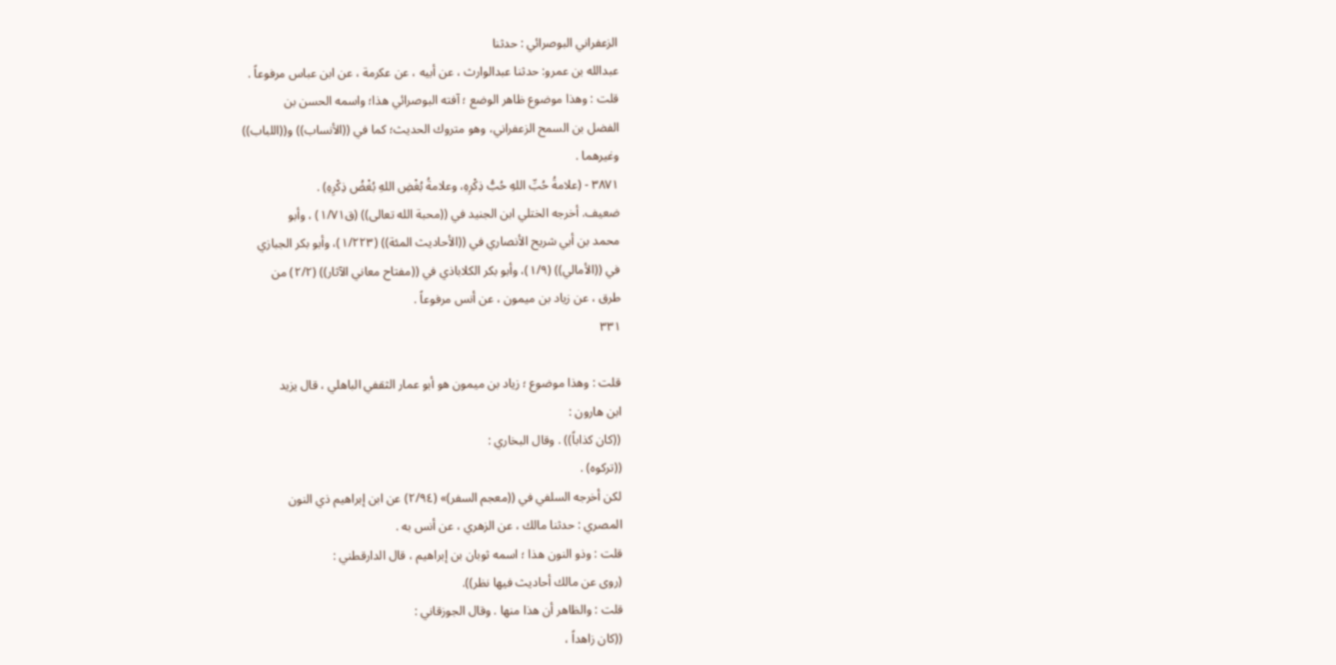الزعفراني البوصرائي : حدثنا
عبدالله بن عمرو: حدثنا عبدالوارث ، عن أبيه ، عن عكرمة ، عن ابن عباس مرفوعاً .
قلت : وهذا موضوع ظاهر الوضع ؛ آفته البوصرائي هذا؛ واسمه الحسن بن
الفضل بن السمح الزعفراني، وهو متروك الحديث؛ كما في ((الأنساب)) و((اللباب))
وغيرهما .
٣٨٧١ - (علامةُ حُبِّ اللهِ حُبُّ ذِكْرِهِ، وعلامةُ بُغْضِ اللهِ بُغْضُ ذِكْرِهِ) .
ضعيف. أخرجه الختلي ابن الجنيد في ((محبة الله تعالى)) (ق١/٧١) ، وأبو
محمد بن أبي شريح الأنصاري في ((الأحاديث المئة)) (١/٢٢٣)، وأبو بكر الجبازي
في ((الأمالي)) (١/٩)، وأبو بكر الكلاباذي في ((مفتاح معاني الآثار)) (٢/٢) من
طرق ، عن زياد بن ميمون ، عن أنس مرفوعاً .
٣٣١

قلت : وهذا موضوع ؛ زياد بن ميمون هو أبو عمار الثقفي الباهلي ، قال يزيد
ابن هارون :
((كان كذاباً)) . وقال البخاري :
((تركوه) .
لكن أخرجه السلفي في ((معجم السفر)» (٢/٩٤) عن ابن إبراهيم ذي النون
المصري : حدثنا مالك ، عن الزهري ، عن أنس به .
قلت : وذو النون هذا ؛ اسمه ثوبان بن إبراهيم ، قال الدارقطني :
(روى عن مالك أحاديث فيها نظر)).
قلت : والظاهر أن هذا منها . وقال الجوزقاني :
((كان زاهداً ،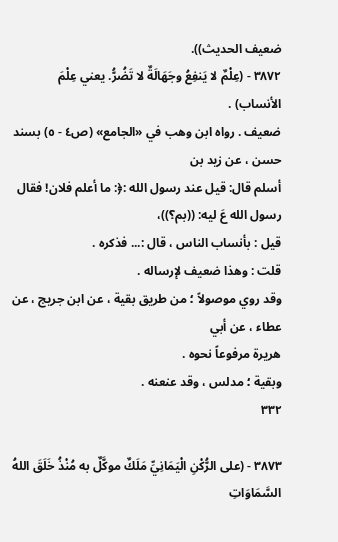ضعيف الحديث)).
٣٨٧٢ - (عِلْمٌ لا يَنفِعُ وجَهَالَةٌ لا تَضُرُّ. يعني عِلْمَ الأنساب) .
ضعيف . رواه ابن وهب في «الجامع» (ص٤ - ٥) بسند حسن ، عن زید بن
أسلم قال: قيل عند رسول الله :﴿: ما أعلم فلان! فقال رسول الله عَ ليه: ((بم؟))،
قيل : بأنساب الناس ، قال :... فذكره .
قلت : وهذا ضعيف لإرساله .
وقد روي موصولاً ؛ من طريق بقية ، عن ابن جريج ، عن عطاء ، عن أبي
هريرة مرفوعاً نحوه .
وبقية ؛ مدلس ، وقد عنعنه .
٣٣٢

٣٨٧٣ - (على الرُّكْنِ الْيَمَانِيِّ مَلَكٌ موكَّلٌ به مُنْذُ خَلَقَ اللهُ السَّمَاوَاتِ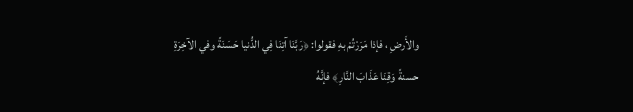والأَرضِ ، فإذا مَرَرْتُمْ بهِ فقولوا: ﴿رَبَّنَا آتِنَا فِي الدُّنيا حَسَنَةً وفي الآخِرَةِ
حسنةً وَقِنَا عَذَابَ النَّارِ﴾ فإنَّهُ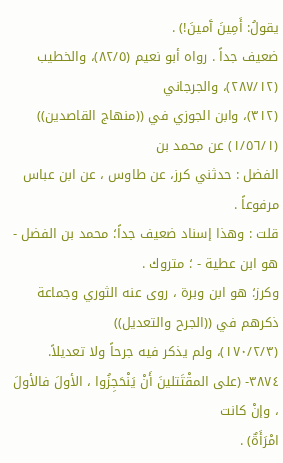يقولُ: أَمِينَ آَمينَ!) .
ضعيف جداً . رواه أبو نعيم (٨٢/٥)، والخطيب (٢٨٧/١٢)، والجرجاني
(٣١٢)، وابن الجوزي في ((منهاج القاصدين)) (١/٥٦/١) عن محمد بن
الفضل : حدثني كرز، عن طاوس ، عن ابن عباس مرفوعاً .
قلت : وهذا إسناد ضعيف جداً؛ محمد بن الفضل - هو ابن عطية - ؛ متروك .
وكرز؛ هو ابن وبرة ، روى عنه الثوري وجماعة ذكرهم في ((الجرح والتعديل))
(١٧٠/٢/٣)، ولم يذكر فيه جرحاً ولا تعديلاً.
٣٨٧٤- (على المقْتَتلينَ أَنْ يَنْحَجِزُوا ، الأولَ فالأولَ ، وإنْ كانت
امْرَأَةٌ) .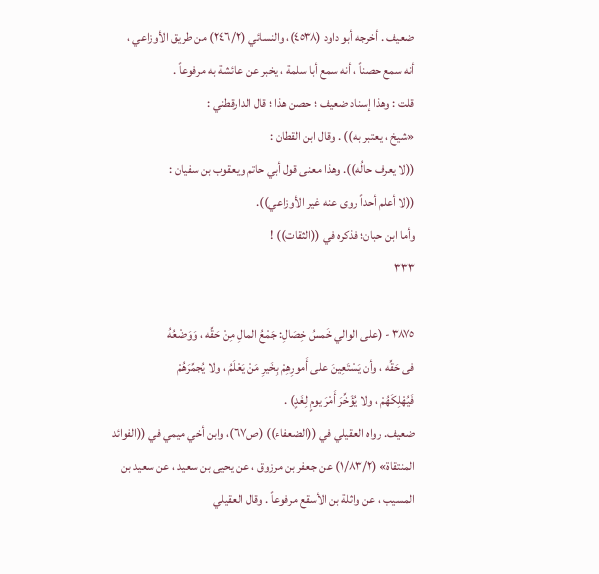ضعيف . أخرجه أبو داود (٤٥٣٨)، والنسائي (٢٤٦/٢) من طريق الأوزاعي ،
أنه سمع حصناً ، أنه سمع أبا سلمة ، يخبر عن عائشة به مرفوعاً .
قلت : وهذا إسناد ضعيف ؛ حصن هذا ؛ قال الدارقطني :
«شیخ ، یعتبر به)) . وقال ابن القطان :
((لا يعرف حالُه)). وهذا معنى قول أبي حاتم ويعقوب بن سفيان :
((لا أعلم أحداً روى عنه غير الأوزاعي)).
وأما ابن حبان؛ فذكره في ((الثقات)) !
٣٣٣

٣٨٧٥ - (على الوالي خَمسُ خِصَالِ: جَمْعُ المالِ مِنْ حَقِّه ، وَوَضْعُهُ
فى حَقِّه ، وأن يَسْتَعِينَ على أَمورِهِمْ بِخَيرِ مَنْ يَعْلَمُ ، ولا يُجمِّرَهُمْ
فَيُهْلِكَهُمْ ، ولا يُؤَخِّرَ أَمْرَ يومٍ لِغَدٍ) .
ضعيف. رواه العقيلي في ((الضعفاء)) (ص٦٧)، وابن أخي ميمي في ((الفوائد
المنتقاة» (١/٨٣/٢) عن جعفر بن مرزوق ، عن يحيى بن سعيد ، عن سعيد بن
المسيب ، عن واثلة بن الأسقع مرفوعاً . وقال العقيلي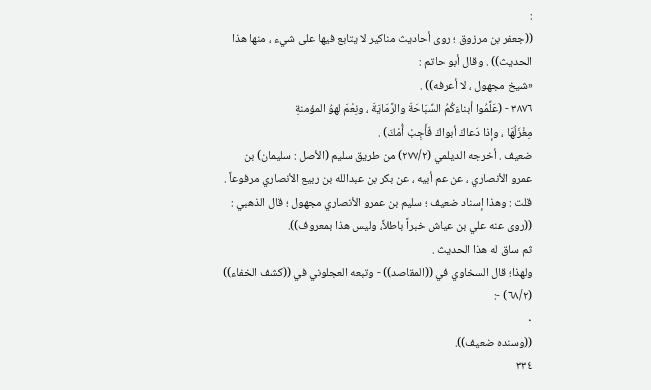:
((جعفر بن مرزوق ؛ روى أحاديث مناكير لا يتابع فيها على شيء ، منها هذا
الحديث)) . وقال أبو حاتم :
«شيخ مجهول ، لا أعرفه)) .
٣٨٧٦ - (عَلِّمُوا أبناءَكُمُ السِّبَاحَةَ والرَّمَايَةَ ، ونِعْمَ لهوُ المؤمنةِ
مِغْزَلُهَا ، وإذا دَعاكَ أبواكَ فَأَجِبْ أُمْكَ) .
ضعيف . أخرجه الديلمي (٢٧٧/٢) من طريق سليم (الأصل : سليمان) بن
عمرو الأنصاري ، عن عم أبيه ، عن بكر بن عبدالله بن ربيع الأنصاري مرفوعاً .
قلت : وهذا إسناد ضعيف ؛ سليم بن عمرو الأنصاري مجهول ؛ قال الذهبي :
((روى عنه علي بن عياش خبراً باطلاً، وليس هذا بمعروف)).
ثم ساق له هذا الحديث .
ولهذا؛ قال السخاوي في ((المقاصد)) - وتبعه العجلوني في ((كشف الخفاء))
(٦٨/٢) -:
٠
((وسنده ضعيف)).
٣٣٤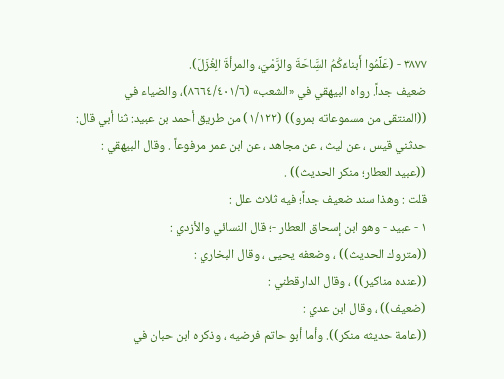٣٨٧٧ - (عَلِّمُوا أَبناءَكُمُ السَِّاحَةَ والرَّمْيَ، والمرأةَ الِغْزَلَ).
ضعيف جداً. رواه البيهقي في «الشعب» (٨٦٦٤/٤٠١/٦)، والضياء في
((المنتقى من مسموعاته بمرو)) (١/١٢٢) من طريق أحمد بن عبيد: ثنا أبي قال:
حدثني قيس ، عن ليث ، عن مجاهد ، عن ابن عمر مرفوعاً . وقال البيهقي :
((عبيد العطار؛ منكر الحديث)) .
قلت : وهذا سند ضعيف جداً؛ فيه ثلاث علل :
١ - عبيد - وهو ابن إسحاق العطار -؛ قال النسائي والأزدي :
((متروك الحديث)) ، وضعفه يحيى ، وقال البخاري :
((عنده مناكير)) ، وقال الدارقطني :
(ضعيف)) ، وقال ابن عدي :
((عامة حديثه منكر)). وأما أبو حاتم فرضيه ، وذكره ابن حبان في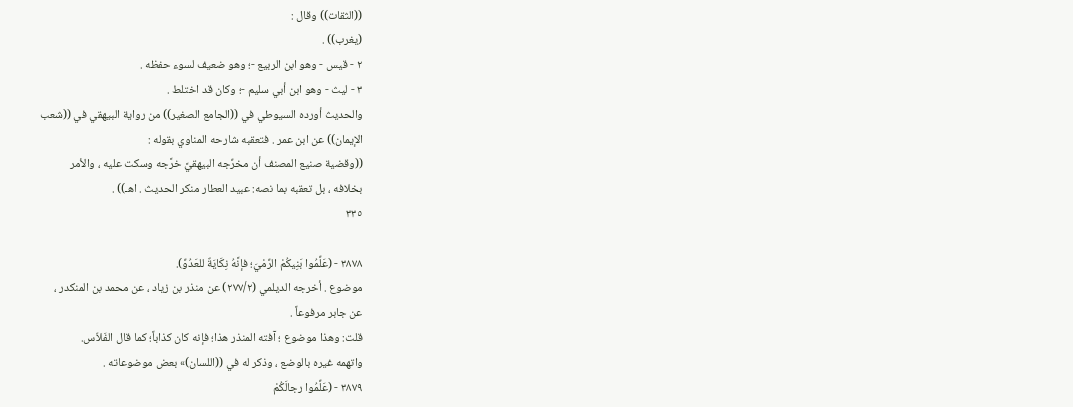((الثقات)) وقال :
(يغرب)) .
٢ - قيس - وهو ابن الربيع -؛ وهو ضعيف لسوء حفظه .
٣ - ليث - وهو ابن أبي سليم -؛ وكان قد اختلط .
والحديث أورده السيوطي في ((الجامع الصغير)) من رواية البيهقي في ((شعب
الإيمان)) عن ابن عمر . فتعقبه شارحه المناوي بقوله :
((وقضية صنيع المصنف أن مخرِّجه البيهقيَّ خرَّجه وسكت عليه ، والأمر
بخلافه ، بل تعقبه بما نصه: عبيد العطار منكر الحديث . اهـ)) .
٣٣٥

٣٨٧٨ - (عَلِّمُوا بَنِيكُمْ الرِّمْيَ؛ فإنَّهُ نِكَايَةٌ للعَدُوِّ).
موضوع . أخرجه الديلمي (٢٧٧/٢) عن منذر بن زياد ، عن محمد بن المنكدر ،
عن جابر مرفوعاً .
قلت: وهذا موضوع ؛ آفته المنذر هذا؛ فإنه كان كذاباً؛ كما قال الفَلاّس.
واتهمه غيره بالوضع ، وذكر له في ((اللسان)» بعض موضوعاته .
٣٨٧٩ - (عَلِّمُوا رجالَكُمْ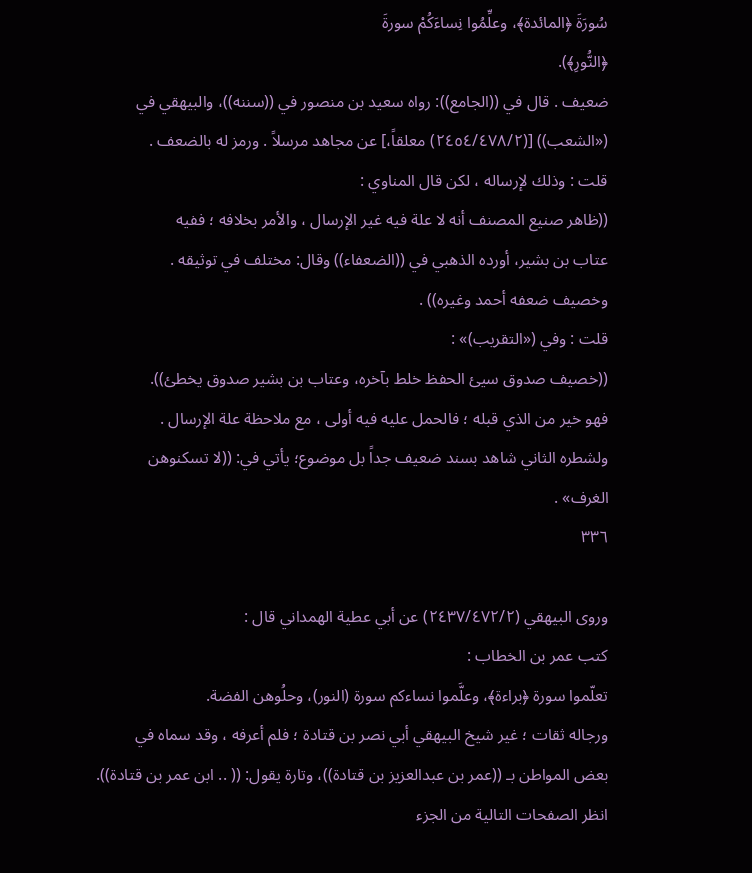سُورَةَ ﴿المائدة﴾، وعلِّمُوا نِساءَكُمْ سورةَ
﴿النُّورِ﴾).
ضعيف . قال في ((الجامع)): رواه سعيد بن منصور في ((سننه))، والبيهقي في
(«الشعب)) [(٢٤٥٤/٤٧٨/٢) معلقاً،] عن مجاهد مرسلاً . ورمز له بالضعف .
قلت : وذلك لإرساله ، لکن قال المناوي :
((ظاهر صنيع المصنف أنه لا علة فيه غير الإرسال ، والأمر بخلافه ؛ ففيه
عتاب بن بشير، أورده الذهبي في ((الضعفاء)) وقال: مختلف في توثيقه .
وخصیف ضعفه أحمد وغيره)) .
قلت : وفي («التقريب)» :
((خصيف صدوق سيئ الحفظ خلط بآخره، وعتاب بن بشير صدوق يخطئ)).
فهو خير من الذي قبله ؛ فالحمل عليه فيه أولى ، مع ملاحظة علة الإرسال .
ولشطره الثاني شاهد بسند ضعيف جداً بل موضوع؛ يأتي في: ((لا تسكنوهن
الغرف» .
٣٣٦

وروى البيهقي (٢٤٣٧/٤٧٢/٢) عن أبي عطية الهمداني قال :
كتب عمر بن الخطاب :
تعلّموا سورة ﴿براءة﴾، وعلَّموا نساءكم سورة (النور)، وحلُوهن الفضة.
ورجاله ثقات ؛ غير شيخ البيهقي أبي نصر بن قتادة ؛ فلم أعرفه ، وقد سماه في
بعض المواطن بـ ((عمر بن عبدالعزيز بن قتادة))، وتارة يقول: (( .. ابن عمر بن قتادة)).
انظر الصفحات التالية من الجزء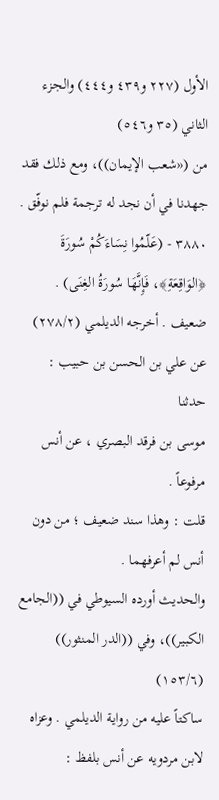الأول (٢٢٧ و٤٣٩ و٤٤٤) والجزء الثاني (٣٥ و٥٤٦)
من («شعب الإيمان))، ومع ذلك فقد جهدنا في أن نجد له ترجمة فلم نوفّق .
٣٨٨٠ - (عَلّمُوا نِسَاءَكُمْ سُورَةَ ﴿الوَاقِعَةِ﴾، فَإِنَّهَا سُورَةُ الغِنَى) .
ضعيف . أخرجه الديلمي (٢٧٨/٢) عن علي بن الحسن بن حبيب : حدثنا
موسى بن فرقد البصري ، عن أنس مرفوعاً .
قلت : وهذا سند ضعيف ؛ من دون أنس لم أعرفهما .
والحديث أورده السيوطي في ((الجامع الكبير))، وفي ((الدر المنثور)) (١٥٣/٦)
ساكتاً عليه من رواية الديلمي . وعزاه لابن مردويه عن أنس بلفظ :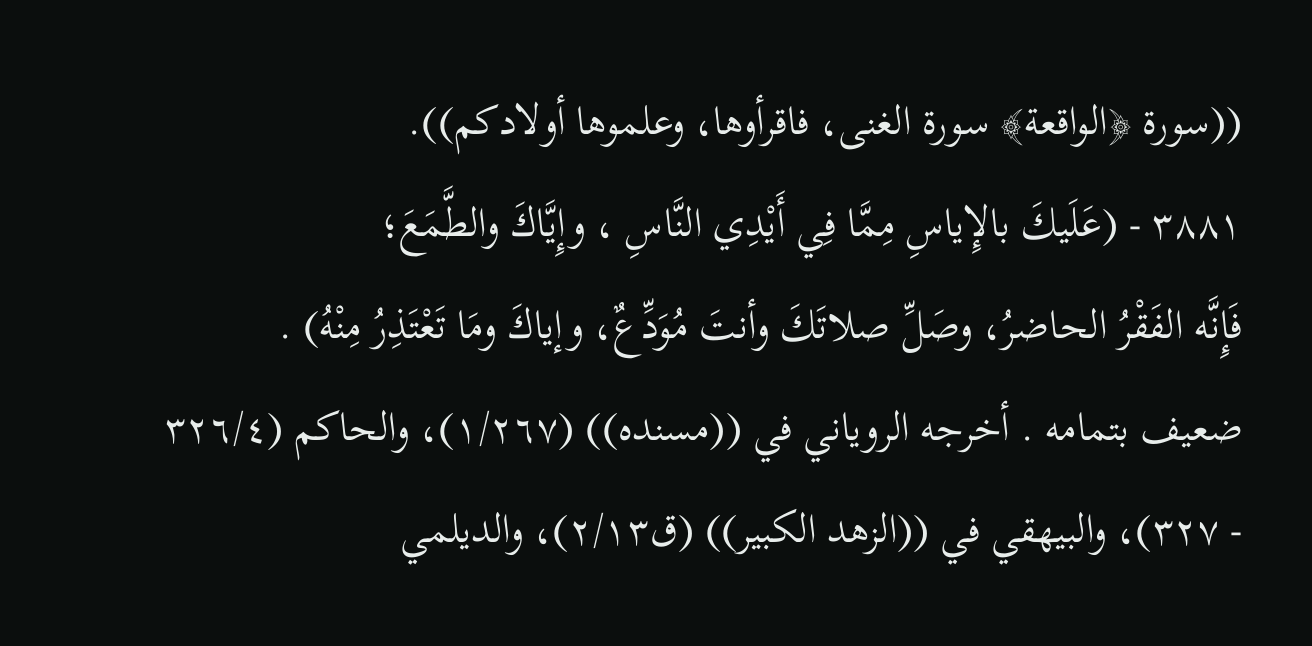((سورة ﴿الواقعة﴾ سورة الغنى، فاقرأوها، وعلموها أولادكم)).
٣٨٨١ - (عَلَيكَ بالإِياسِ مِمَّا فِي أَيْدِي النَّاسِ ، وإِيَّاكَ والطَّمَعَ؛
فَإِنَّه الفَقْرُ الحاضرُ، وصَلِّ صلاتَكَ وأنتَ مُوَدِّعٌ، وإياكَ ومَا تَعْتَذِرُ مِنْهُ) .
ضعيف بتمامه . أخرجه الروياني في ((مسنده)) (١/٢٦٧)، والحاكم (٣٢٦/٤
- ٣٢٧)، والبيهقي في ((الزهد الكبير)) (ق٢/١٣)، والديلمي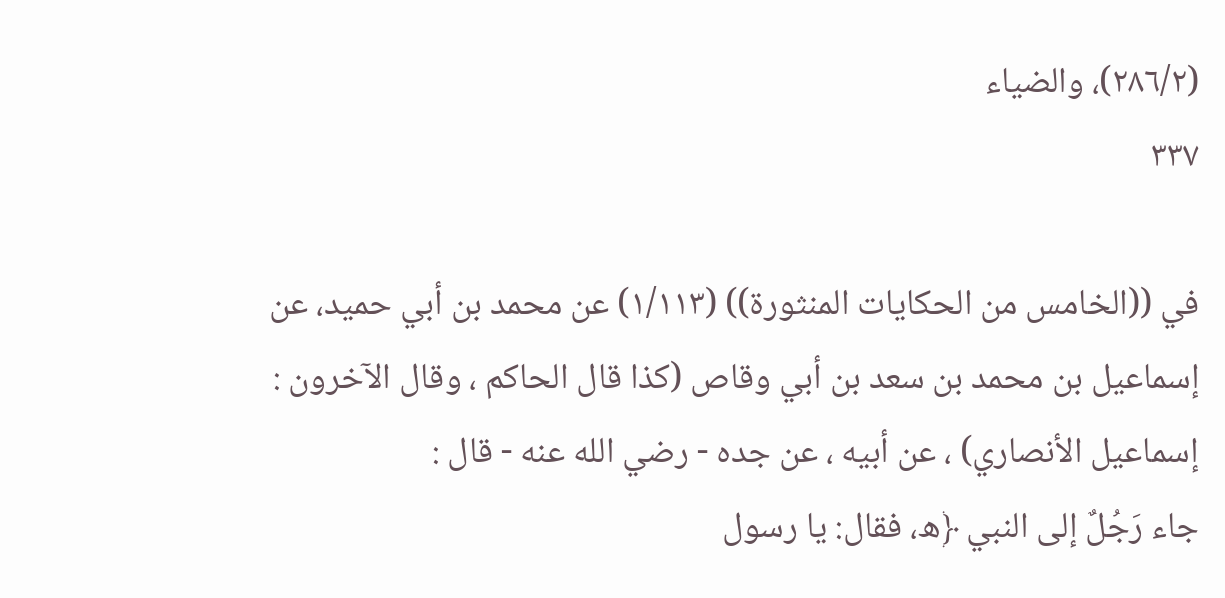(٢٨٦/٢)، والضياء
٣٣٧

في ((الخامس من الحكايات المنثورة)) (١/١١٣) عن محمد بن أبي حميد، عن
إسماعيل بن محمد بن سعد بن أبي وقاص (كذا قال الحاكم ، وقال الآخرون :
إسماعيل الأنصاري) ، عن أبيه ، عن جده - رضي الله عنه - قال :
جاء رَجُلٌ إلى النبي ﴿ه، فقال: يا رسول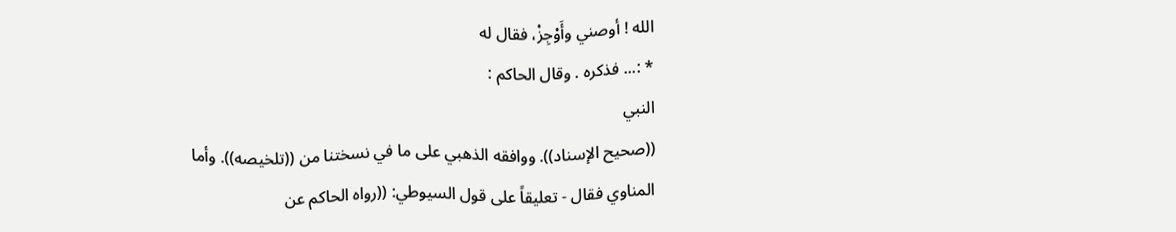الله ! أوصني وأَوْجِزْ، فقال له
* :... فذكره . وقال الحاكم :
النبي
((صحيح الإسناد)). ووافقه الذهبي على ما في نسختنا من ((تلخيصه)). وأما
المناوي فقال - تعليقاً على قول السيوطي: ((رواه الحاكم عن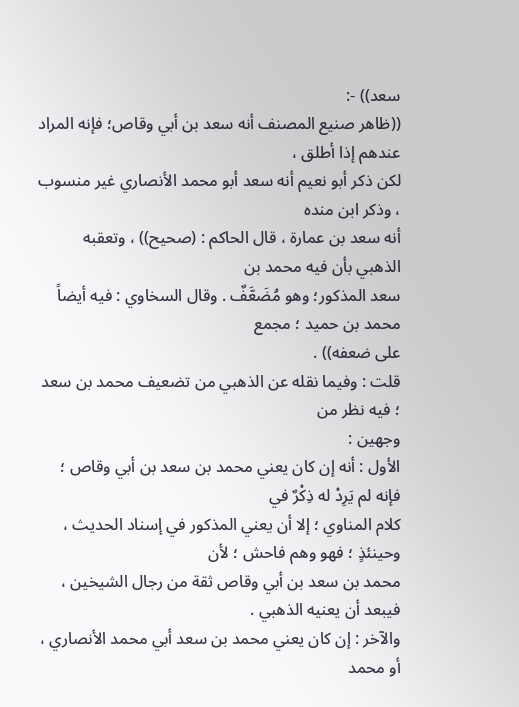سعد)) -:
((ظاهر صنيع المصنف أنه سعد بن أبي وقاص؛ فإنه المراد عندهم إذا أطلق ،
لكن ذكر أبو نعيم أنه سعد أبو محمد الأنصاري غير منسوب ، وذكر ابن منده
أنه سعد بن عمارة ، قال الحاكم : (صحیح)) ، وتعقبه الذهبي بأن فیه محمد بن
سعد المذكور؛ وهو مُضَعَّفٌ . وقال السخاوي : فيه أيضاً محمد بن حميد ؛ مجمع
على ضعفه)) .
قلت : وفيما نقله عن الذهبي من تضعيف محمد بن سعد ؛ فيه نظر من
وجهين :
الأول : أنه إن كان يعني محمد بن سعد بن أبي وقاص ؛ فإنه لم يَرِدْ له ذِكْرٌ في
كلام المناوي ؛ إلا أن يعني المذكور في إسناد الحديث ، وحينئذٍ ؛ فهو وهم فاحش ؛ لأن
محمد بن سعد بن أبي وقاص ثقة من رجال الشيخين ، فيبعد أن يعنيه الذهبي .
والآخر : إن کان یعني محمد بن سعد أبي محمد الأنصاري ، أو محمد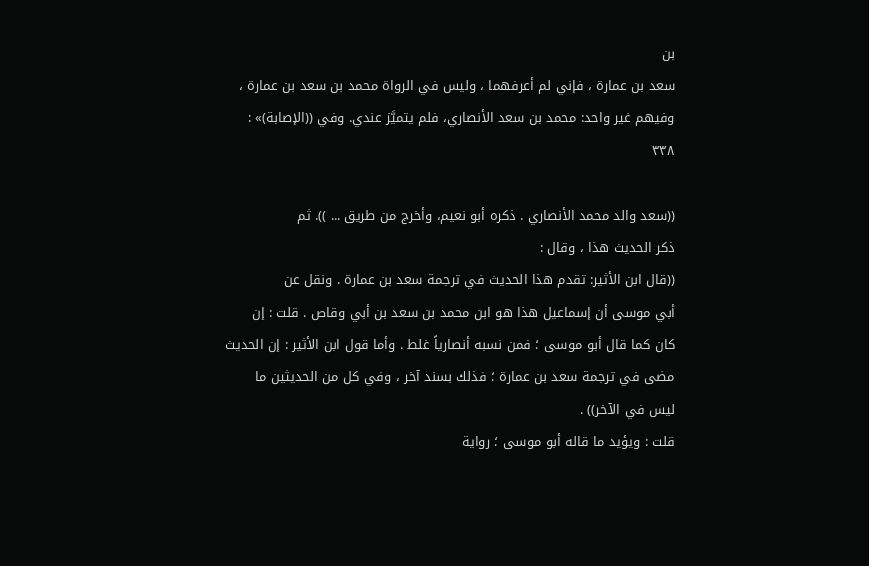بن
سعد بن عمارة ، فإني لم أعرفهما ، وليس في الرواة محمد بن سعد بن عمارة ،
وفيهم غير واحد: محمد بن سعد الأنصاري، فلم يتميَّز عندي. وفي ((الإصابة)» :
٣٣٨

((سعد والد محمد الأنصاري . ذكره أبو نعيم، وأخرج من طريق ... )). ثم
ذکر الحدیث هذا ، وقال :
((قال ابن الأثير: تقدم هذا الحديث في ترجمة سعد بن عمارة . ونقل عن
أبي موسى أن إسماعيل هذا هو ابن محمد بن سعد بن أبي وقاص . قلت : إن
كان كما قال أبو موسى ؛ فمن نسبه أنصارياً غلط . وأما قول ابن الأثير : إن الحديث
مضى في ترجمة سعد بن عمارة ؛ فذلك بسند آخر ، وفي كل من الحديثين ما
ليس في الآخر)) .
قلت : ويؤيد ما قاله أبو موسى ؛ رواية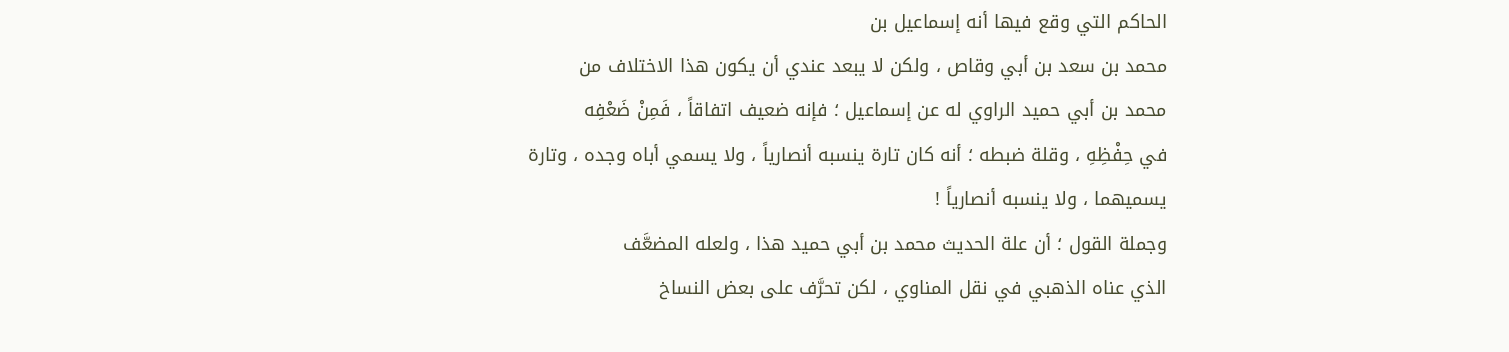الحاكم التي وقع فيها أنه إسماعيل بن
محمد بن سعد بن أبي وقاص ، ولكن لا يبعد عندي أن يكون هذا الاختلاف من
محمد بن أبي حميد الراوي له عن إسماعيل ؛ فإنه ضعيف اتفاقاً ، فَمِنْ ضَعْفِه
في حِفْظِهِ ، وقلة ضبطه ؛ أنه كان تارة ينسبه أنصارياً ، ولا يسمي أباه وجده ، وتارة
يسميهما ، ولا ينسبه أنصارياً !
وجملة القول ؛ أن علة الحديث محمد بن أبي حميد هذا ، ولعله المضعَّف
الذي عناه الذهبي في نقل المناوي ، لكن تحرَّف على بعض النساخ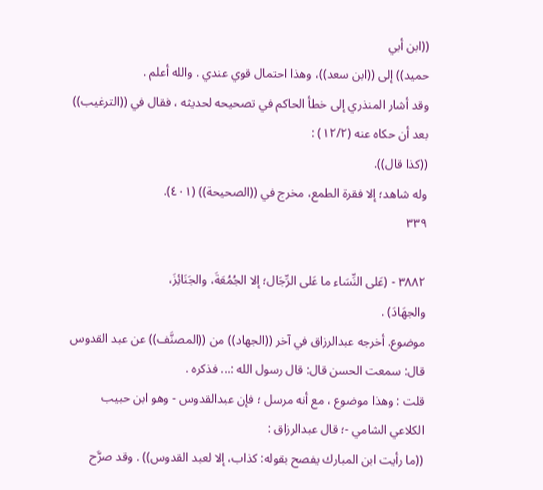((ابن أبي
حميد)) إلى ((ابن سعد))، وهذا احتمال قوي عندي . والله أعلم .
وقد أشار المنذري إلى خطأ الحاكم في تصحيحه لحديثه ، فقال في ((الترغيب))
بعد أن حکاه عنه (١٢/٢) :
((كذا قال)).
وله شاهد؛ إلا فقرة الطمع، مخرج في ((الصحيحة)) (٤٠١).
٣٣٩

٣٨٨٢ - (عَلى النِّسَاء ما عَلى الرِّجَال؛ إلا الجُمُعَةَ، والجَنَائِزَ،
والجھَادَ) .
موضوع. أخرجه عبدالرزاق في آخر ((الجهاد)) من ((المصنَّف)) عن عبد القدوس
قال: سمعت الحسن قال: قال رسول الله :... فذكره .
قلت : وهذا موضوع ، مع أنه مرسل ؛ فإن عبدالقدوس - وهو ابن حبيب
الكلاعي الشامي -؛ قال عبدالرزاق :
((ما رأيت ابن المبارك يفصح بقوله: كذاب، إلا لعبد القدوس)) . وقد صرَّح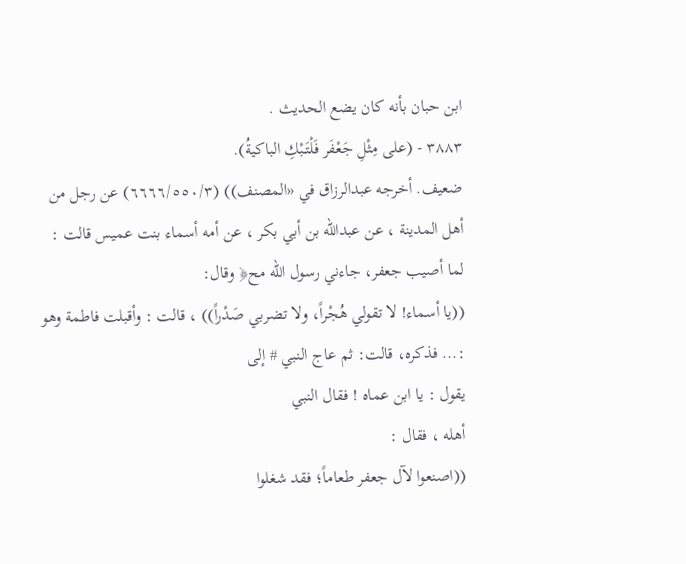ابن حبان بأنه كان يضع الحديث .
٣٨٨٣ - (على مِثْلِ جَعْفَر فَلْتَبْكِ الباكيةُ).
ضعيف. أخرجه عبدالرزاق في «المصنف)) (٦٦٦٦/٥٥٠/٣) عن رجل من
أهل المدينة ، عن عبدالله بن أبي بكر ، عن أمه أسماء بنت عميس قالت :
لما أصيب جعفر، جاءني رسول الله مح﴿ وقال:
((يا أسماء! لا تقولي هُجْراً، ولا تضربي صَدْراً)) ، قالت : وأقبلت فاطمة وهو
:... فذكره، قالت: ثم عاج النبي # إلى
يقول : يا ابن عماه ! فقال النبي
أهله ، فقال :
((اصنعوا لآل جعفر طعاماً؛ فقد شغلوا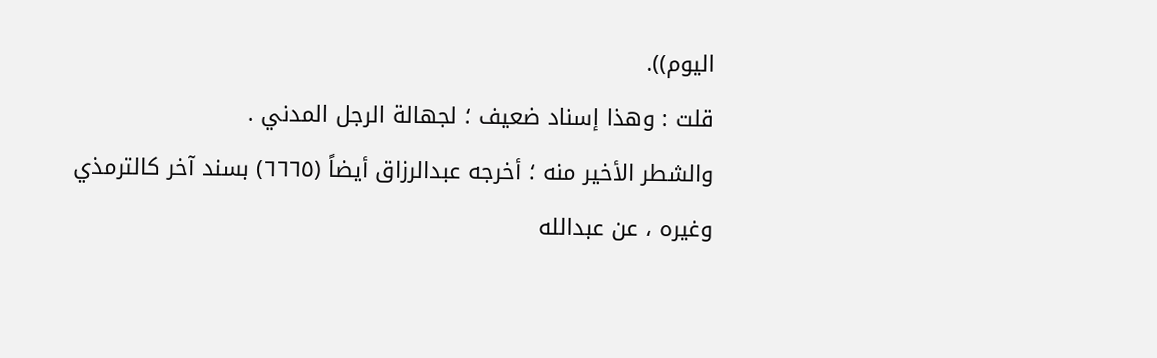اليوم)).
قلت : وهذا إسناد ضعيف ؛ لجهالة الرجل المدني .
والشطر الأخير منه ؛ أخرجه عبدالرزاق أيضاً (٦٦٦٥) بسند آخر كالترمذي
وغيره ، عن عبدالله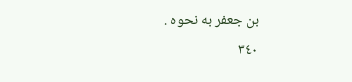بن جعفر به نحوه .
٣٤٠